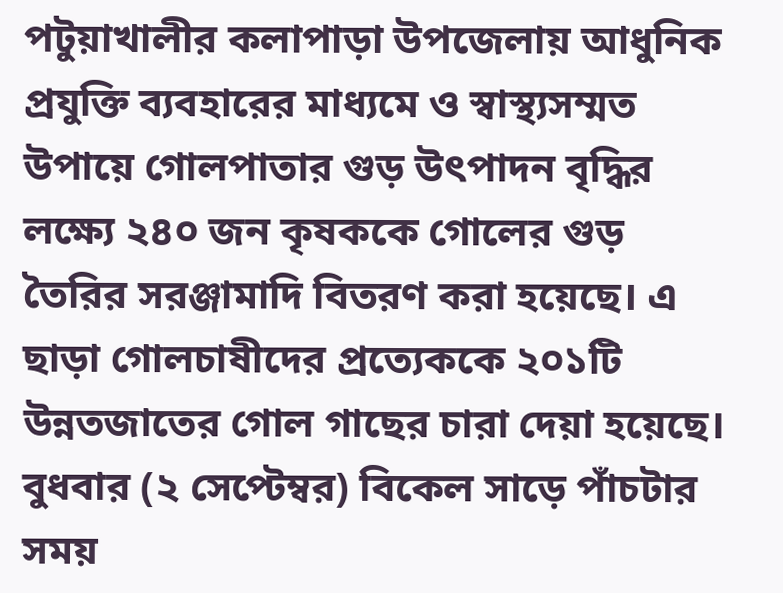পটুয়াখালীর কলাপাড়া উপজেলায় আধুনিক প্রযুক্তি ব্যবহারের মাধ্যমে ও স্বাস্থ্যসম্মত উপায়ে গোলপাতার গুড় উৎপাদন বৃদ্ধির লক্ষ্যে ২৪০ জন কৃষককে গোলের গুড় তৈরির সরঞ্জামাদি বিতরণ করা হয়েছে। এ ছাড়া গোলচাষীদের প্রত্যেককে ২০১টি উন্নতজাতের গোল গাছের চারা দেয়া হয়েছে।
বুধবার (২ সেপ্টেম্বর) বিকেল সাড়ে পাঁচটার সময়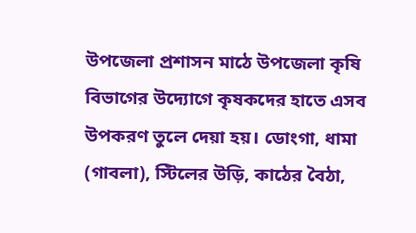উপজেলা প্রশাসন মাঠে উপজেলা কৃষি বিভাগের উদ্যোগে কৃষকদের হাতে এসব উপকরণ তুলে দেয়া হয়। ডোংগা, ধামা (গাবলা), স্টিলের উড়ি, কাঠের বৈঠা,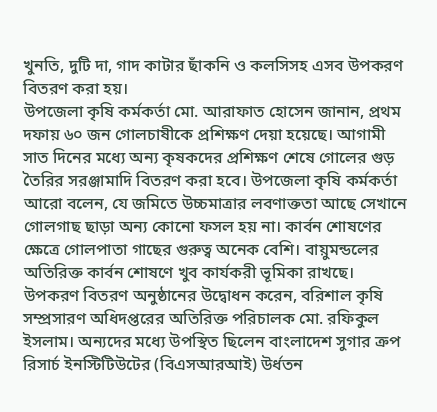খুনতি, দুটি দা, গাদ কাটার ছাঁকনি ও কলসিসহ এসব উপকরণ বিতরণ করা হয়।
উপজেলা কৃষি কর্মকর্তা মো. আরাফাত হোসেন জানান, প্রথম দফায় ৬০ জন গোলচাষীকে প্রশিক্ষণ দেয়া হয়েছে। আগামী সাত দিনের মধ্যে অন্য কৃষকদের প্রশিক্ষণ শেষে গোলের গুড় তৈরির সরঞ্জামাদি বিতরণ করা হবে। উপজেলা কৃষি কর্মকর্তা আরো বলেন, যে জমিতে উচ্চমাত্রার লবণাক্ততা আছে সেখানে গোলগাছ ছাড়া অন্য কোনো ফসল হয় না। কার্বন শোষণের ক্ষেত্রে গোলপাতা গাছের গুরুত্ব অনেক বেশি। বায়ুমন্ডলের অতিরিক্ত কার্বন শোষণে খুব কার্যকরী ভূমিকা রাখছে।
উপকরণ বিতরণ অনুষ্ঠানের উদ্বোধন করেন, বরিশাল কৃষি সম্প্রসারণ অধিদপ্তরের অতিরিক্ত পরিচালক মো. রফিকুল ইসলাম। অন্যদের মধ্যে উপস্থিত ছিলেন বাংলাদেশ সুগার ক্রপ রিসার্চ ইনস্টিটিউটের (বিএসআরআই) উর্ধতন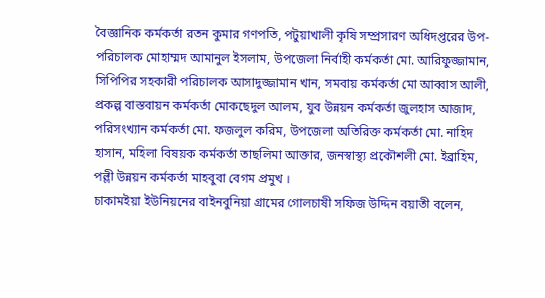বৈজ্ঞানিক কর্মকর্তা রতন কুমার গণপতি, পটুয়াখালী কৃষি সম্প্রসারণ অধিদপ্তরের উপ-পরিচালক মোহাম্মদ আমানুল ইসলাম, উপজেলা নির্বাহী কর্মকর্তা মো. আরিফুজ্জামান, সিপিপির সহকারী পরিচালক আসাদুজ্জামান খান, সমবায় কর্মকর্তা মো আব্বাস আলী, প্রকল্প বাস্তবায়ন কর্মকর্তা মোকছেদুল আলম, যুব উন্নয়ন কর্মকর্তা জুলহাস আজাদ, পরিসংখ্যান কর্মকর্তা মো. ফজলুল করিম, উপজেলা অতিরিক্ত কর্মকর্তা মো. নাহিদ হাসান, মহিলা বিষয়ক কর্মকর্তা তাছলিমা আক্তার, জনস্বাস্থ্য প্রকৌশলী মো. ইব্রাহিম, পল্লী উন্নয়ন কর্মকর্তা মাহবুবা বেগম প্রমুখ ।
চাকামইয়া ইউনিয়নের বাইনবুনিয়া গ্রামের গোলচাষী সফিজ উদ্দিন বয়াতী বলেন,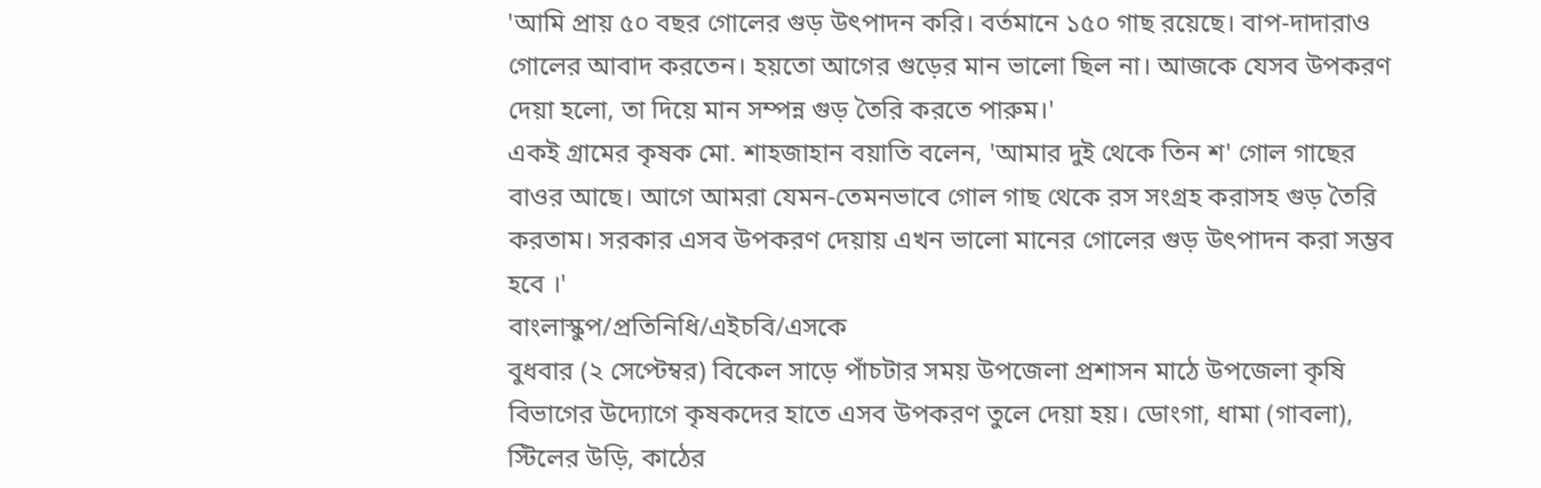'আমি প্রায় ৫০ বছর গোলের গুড় উৎপাদন করি। বর্তমানে ১৫০ গাছ রয়েছে। বাপ-দাদারাও গোলের আবাদ করতেন। হয়তো আগের গুড়ের মান ভালো ছিল না। আজকে যেসব উপকরণ দেয়া হলো, তা দিয়ে মান সম্পন্ন গুড় তৈরি করতে পারুম।'
একই গ্রামের কৃষক মো. শাহজাহান বয়াতি বলেন, 'আমার দুই থেকে তিন শ' গোল গাছের বাওর আছে। আগে আমরা যেমন-তেমনভাবে গোল গাছ থেকে রস সংগ্রহ করাসহ গুড় তৈরি করতাম। সরকার এসব উপকরণ দেয়ায় এখন ভালো মানের গোলের গুড় উৎপাদন করা সম্ভব হবে ।'
বাংলাস্কুপ/প্রতিনিধি/এইচবি/এসকে
বুধবার (২ সেপ্টেম্বর) বিকেল সাড়ে পাঁচটার সময় উপজেলা প্রশাসন মাঠে উপজেলা কৃষি বিভাগের উদ্যোগে কৃষকদের হাতে এসব উপকরণ তুলে দেয়া হয়। ডোংগা, ধামা (গাবলা), স্টিলের উড়ি, কাঠের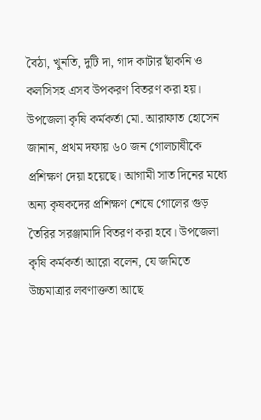বৈঠা, খুনতি, দুটি দা, গাদ কাটার ছাঁকনি ও কলসিসহ এসব উপকরণ বিতরণ করা হয়।
উপজেলা কৃষি কর্মকর্তা মো. আরাফাত হোসেন জানান, প্রথম দফায় ৬০ জন গোলচাষীকে প্রশিক্ষণ দেয়া হয়েছে। আগামী সাত দিনের মধ্যে অন্য কৃষকদের প্রশিক্ষণ শেষে গোলের গুড় তৈরির সরঞ্জামাদি বিতরণ করা হবে। উপজেলা কৃষি কর্মকর্তা আরো বলেন, যে জমিতে উচ্চমাত্রার লবণাক্ততা আছে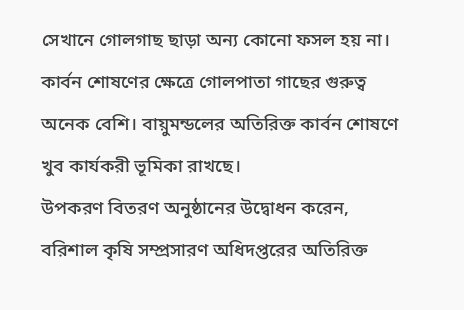সেখানে গোলগাছ ছাড়া অন্য কোনো ফসল হয় না। কার্বন শোষণের ক্ষেত্রে গোলপাতা গাছের গুরুত্ব অনেক বেশি। বায়ুমন্ডলের অতিরিক্ত কার্বন শোষণে খুব কার্যকরী ভূমিকা রাখছে।
উপকরণ বিতরণ অনুষ্ঠানের উদ্বোধন করেন, বরিশাল কৃষি সম্প্রসারণ অধিদপ্তরের অতিরিক্ত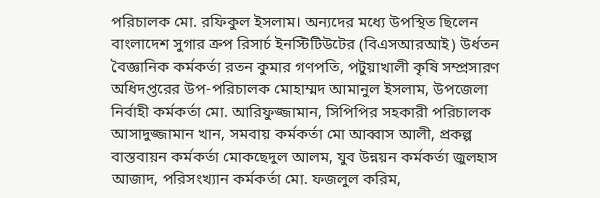পরিচালক মো. রফিকুল ইসলাম। অন্যদের মধ্যে উপস্থিত ছিলেন বাংলাদেশ সুগার ক্রপ রিসার্চ ইনস্টিটিউটের (বিএসআরআই) উর্ধতন বৈজ্ঞানিক কর্মকর্তা রতন কুমার গণপতি, পটুয়াখালী কৃষি সম্প্রসারণ অধিদপ্তরের উপ-পরিচালক মোহাম্মদ আমানুল ইসলাম, উপজেলা নির্বাহী কর্মকর্তা মো. আরিফুজ্জামান, সিপিপির সহকারী পরিচালক আসাদুজ্জামান খান, সমবায় কর্মকর্তা মো আব্বাস আলী, প্রকল্প বাস্তবায়ন কর্মকর্তা মোকছেদুল আলম, যুব উন্নয়ন কর্মকর্তা জুলহাস আজাদ, পরিসংখ্যান কর্মকর্তা মো. ফজলুল করিম,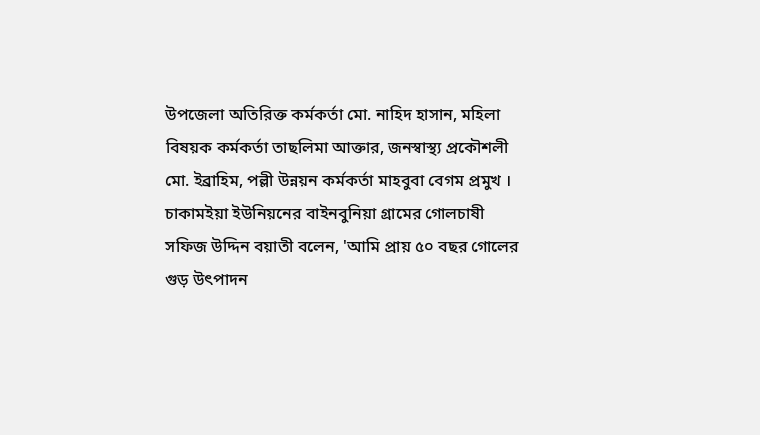উপজেলা অতিরিক্ত কর্মকর্তা মো. নাহিদ হাসান, মহিলা বিষয়ক কর্মকর্তা তাছলিমা আক্তার, জনস্বাস্থ্য প্রকৌশলী মো. ইব্রাহিম, পল্লী উন্নয়ন কর্মকর্তা মাহবুবা বেগম প্রমুখ ।
চাকামইয়া ইউনিয়নের বাইনবুনিয়া গ্রামের গোলচাষী সফিজ উদ্দিন বয়াতী বলেন, 'আমি প্রায় ৫০ বছর গোলের গুড় উৎপাদন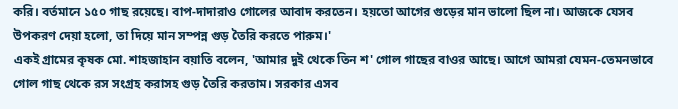করি। বর্তমানে ১৫০ গাছ রয়েছে। বাপ-দাদারাও গোলের আবাদ করতেন। হয়তো আগের গুড়ের মান ভালো ছিল না। আজকে যেসব উপকরণ দেয়া হলো, তা দিয়ে মান সম্পন্ন গুড় তৈরি করতে পারুম।'
একই গ্রামের কৃষক মো. শাহজাহান বয়াতি বলেন, 'আমার দুই থেকে তিন শ' গোল গাছের বাওর আছে। আগে আমরা যেমন-তেমনভাবে গোল গাছ থেকে রস সংগ্রহ করাসহ গুড় তৈরি করতাম। সরকার এসব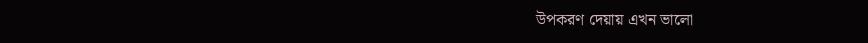উপকরণ দেয়ায় এখন ভালো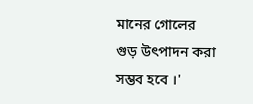মানের গোলের গুড় উৎপাদন করা সম্ভব হবে ।'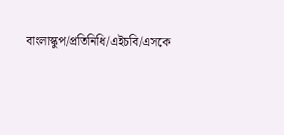বাংলাস্কুপ/প্রতিনিধি/এইচবি/এসকে